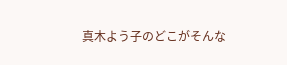真木よう子のどこがそんな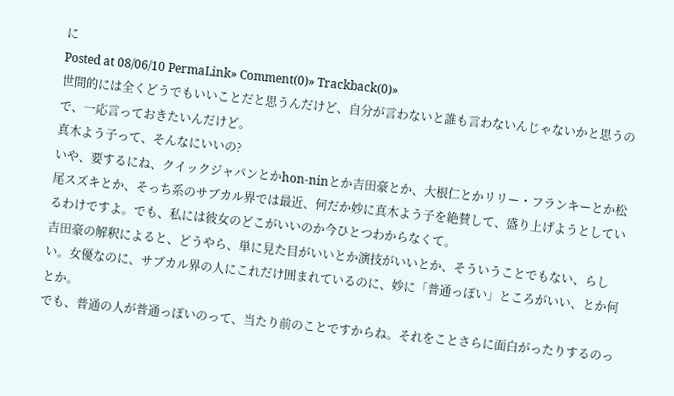に
Posted at 08/06/10 PermaLink» Comment(0)» Trackback(0)»
世間的には全くどうでもいいことだと思うんだけど、自分が言わないと誰も言わないんじゃないかと思うので、一応言っておきたいんだけど。
真木よう子って、そんなにいいの?
いや、要するにね、クイックジャパンとかhon-ninとか吉田豪とか、大根仁とかリリー・フランキーとか松尾スズキとか、そっち系のサブカル界では最近、何だか妙に真木よう子を絶賛して、盛り上げようとしているわけですよ。でも、私には彼女のどこがいいのか今ひとつわからなくて。
吉田豪の解釈によると、どうやら、単に見た目がいいとか演技がいいとか、そういうことでもない、らしい。女優なのに、サブカル界の人にこれだけ囲まれているのに、妙に「普通っぽい」ところがいい、とか何とか。
でも、普通の人が普通っぽいのって、当たり前のことですからね。それをことさらに面白がったりするのっ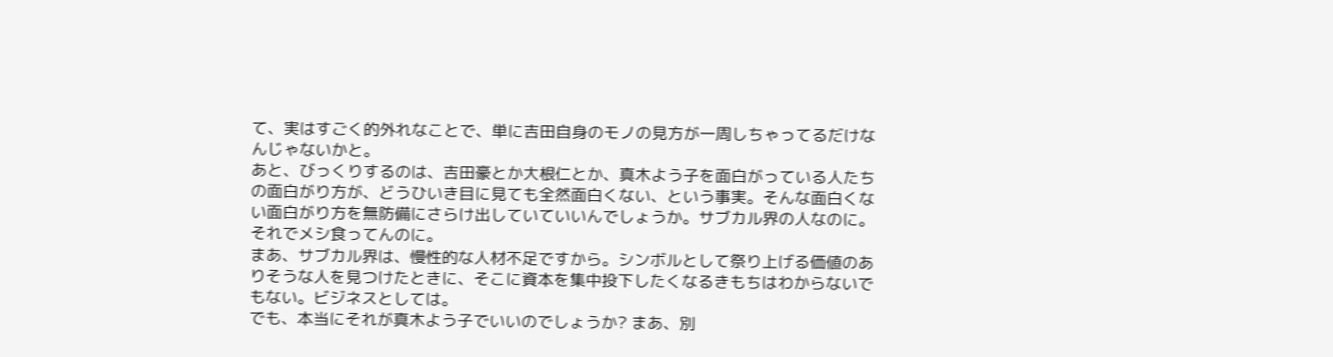て、実はすごく的外れなことで、単に吉田自身のモノの見方が一周しちゃってるだけなんじゃないかと。
あと、びっくりするのは、吉田豪とか大根仁とか、真木よう子を面白がっている人たちの面白がり方が、どうひいき目に見ても全然面白くない、という事実。そんな面白くない面白がり方を無防備にさらけ出していていいんでしょうか。サブカル界の人なのに。それでメシ食ってんのに。
まあ、サブカル界は、慢性的な人材不足ですから。シンボルとして祭り上げる価値のありそうな人を見つけたときに、そこに資本を集中投下したくなるきもちはわからないでもない。ビジネスとしては。
でも、本当にそれが真木よう子でいいのでしょうか? まあ、別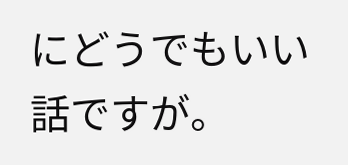にどうでもいい話ですが。